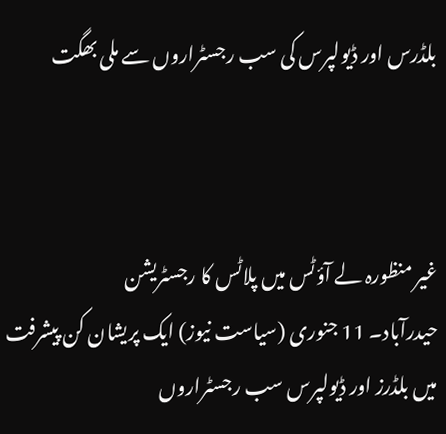بلڈرس اور ڈیولپرس کی سب رجسٹراروں سے ملی بھگت



غیر منظورہ لے آؤٹس میں پلاٹس کا رجسٹریشن
حیدرآباد۔ 11 جنوری (سیاست نیوز) ایک پریشان کن پیشرفت میں بلڈرز اور ڈیولپرس سب رجسٹراروں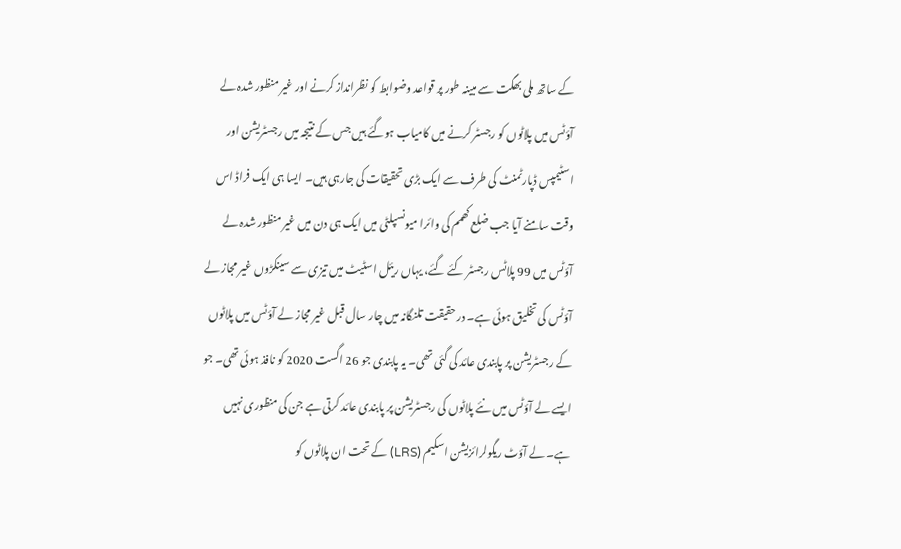کے ساتھ ملی بھگت سے مبینہ طور پر قواعد وضوابط کو نظرانداز کرنے اور غیر منظور شدہ لے آؤٹس میں پلاٹوں کو رجسٹر کرنے میں کامیاب ہوگئے ہیں جس کے نتیجہ میں رجسٹریشن اور اسٹیمپس ڈپارٹمنٹ کی طرف سے ایک بڑی تحقیقات کی جارہی ہیں۔ ایسا ہی ایک فراڈ اس وقت سامنے آیا جب ضلع کھمم کی وائرا میونسپلٹی میں ایک ہی دن میں غیر منظور شدہ لے آؤٹس میں 99 پلاٹس رجسٹر کئے گئے، یہاں ریئل اسٹیٹ میں تیزی سے سینکڑوں غیر مجاز لے آؤٹس کی تخلیق ہوئی ہے۔ درحقیقت تلنگانہ میں چار سال قبل غیر مجاز لے آؤٹس میں پلاٹوں کے رجسٹریشن پر پابندی عائد کی گئی تھی۔ یہ پابندی جو 26 اگست 2020 کو نافذ ہوئی تھی۔ جو ایسے لے آؤٹس میں نئے پلاٹوں کی رجسٹریشن پر پابندی عائد کرتی ہے جن کی منظوری نہیں ہے۔ لے آؤٹ ریگولرائزیشن اسکیم (LRS) کے تحت ان پلاٹوں کو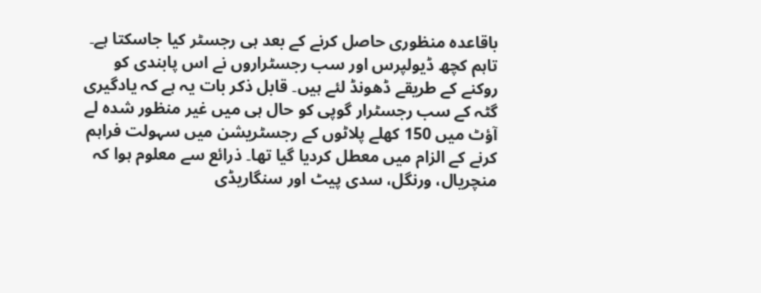باقاعدہ منظوری حاصل کرنے کے بعد ہی رجسٹر کیا جاسکتا ہے۔ تاہم کچھ ڈیولپرس اور سب رجسٹراروں نے اس پابندی کو روکنے کے طریقے ڈھونڈ لئے ہیں۔ قابل ذکر بات یہ ہے کہ یادگیری گٹہ کے سب رجسٹرار گوپی کو حال ہی میں غیر منظور شدہ لے آؤٹ میں 150 کھلے پلاٹوں کے رجسٹریشن میں سہولت فراہم کرنے کے الزام میں معطل کردیا گیا تھا۔ ذرائع سے معلوم ہوا کہ منچریال، ورنگل، سدی پیٹ اور سنگاریڈی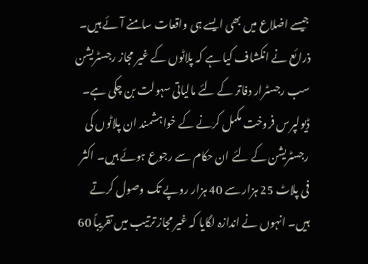جیسے اضلاع میں بھی ایسے ہی واقعات سامنے آئے ہیں۔ ذرائع نے انکشاف کیا ہے کہ پلاٹوں کے غیر مجاز رجسٹریشن سب رجسٹرار دفاتر کے لئے مالیاتی سہولت بن چکی ہے۔ ڈیولپرس فروخت مکمل کرنے کے خواہشمند ان پلاٹوں کی رجسٹریشن کے لئے ان حکام سے رجوع ہوئے ہیں۔ اکثر فی پلاٹ 25 ہزار سے 40 ہزار روپے تک وصول کرتے ہیں۔ انہوں نے اندازہ لگایا کہ غیر مجاز ترتیب میں تقریباً 60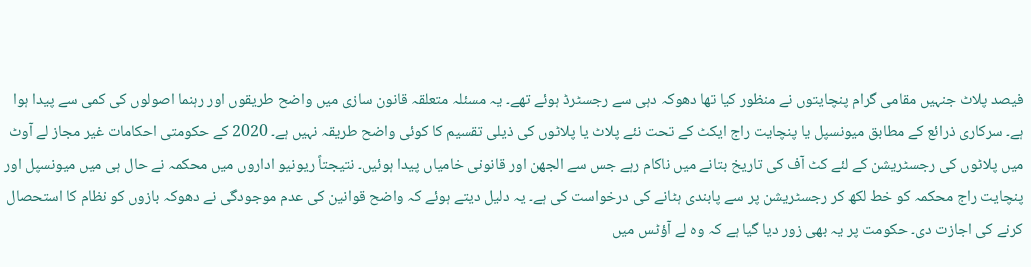فیصد پلاٹ جنہیں مقامی گرام پنچایتوں نے منظور کیا تھا دھوکہ دہی سے رجسٹرڈ ہوئے تھے۔ یہ مسئلہ متعلقہ قانون سازی میں واضح طریقوں اور رہنما اصولوں کی کمی سے پیدا ہوا ہے۔ سرکاری ذرائع کے مطابق میونسپل یا پنچایت راج ایکٹ کے تحت نئے پلاٹ یا پلاٹوں کی ذیلی تقسیم کا کوئی واضح طریقہ نہیں ہے۔ 2020 کے حکومتی احکامات غیر مجاز لے آوٹ میں پلاٹوں کی رجسٹریشن کے لئے کٹ آف کی تاریخ بتانے میں ناکام رہے جس سے الجھن اور قانونی خامیاں پیدا ہوئیں۔ نتیجتاً ریونیو اداروں میں محکمہ نے حال ہی میں میونسپل اور پنچایت راج محکمہ کو خط لکھ کر رجسٹریشن پر سے پابندی ہٹانے کی درخواست کی ہے۔ یہ دلیل دیتے ہوئے کہ واضح قوانین کی عدم موجودگی نے دھوکہ بازوں کو نظام کا استحصال کرنے کی اجازت دی۔ حکومت پر یہ بھی زور دیا گیا ہے کہ وہ لے آؤٹس میں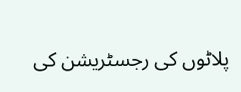پلاٹوں کی رجسٹریشن کی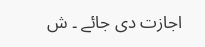اجازت دی جائے ۔ ش